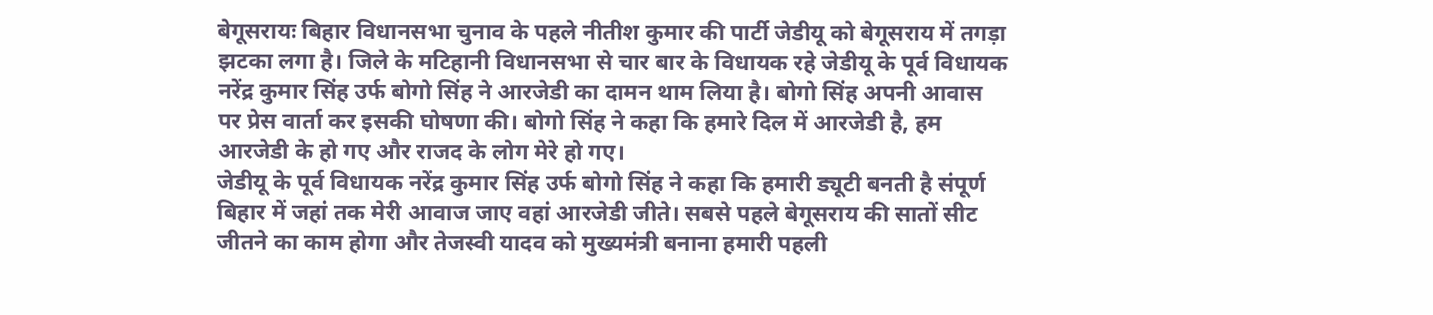बेगूसरायः बिहार विधानसभा चुनाव के पहले नीतीश कुमार की पार्टी जेडीयू को बेगूसराय में तगड़ा झटका लगा है। जिले के मटिहानी विधानसभा से चार बार के विधायक रहे जेडीयू के पूर्व विधायक नरेंद्र कुमार सिंह उर्फ बोगो सिंह ने आरजेडी का दामन थाम लिया है। बोगो सिंह अपनी आवास पर प्रेस वार्ता कर इसकी घोषणा की। बोगो सिंह ने कहा कि हमारे दिल में आरजेडी है, हम आरजेडी के हो गए और राजद के लोग मेरे हो गए।
जेडीयू के पूर्व विधायक नरेंद्र कुमार सिंह उर्फ बोगो सिंह ने कहा कि हमारी ड्यूटी बनती है संपूर्ण बिहार में जहां तक मेरी आवाज जाए वहां आरजेडी जीते। सबसे पहले बेगूसराय की सातों सीट जीतने का काम होगा और तेजस्वी यादव को मुख्यमंत्री बनाना हमारी पहली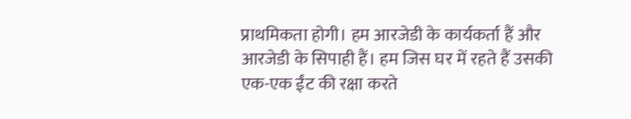प्राथमिकता होगी। हम आरजेडी के कार्यकर्ता हैं और आरजेडी के सिपाही हैं। हम जिस घर में रहते हैं उसकी एक-एक ईंट की रक्षा करते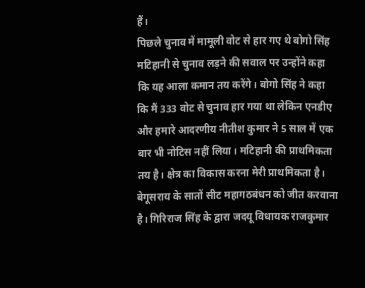हैं।
पिछले चुनाव में मामूली वोट से हार गए थे बोगो सिंह
मटिहानी से चुनाव लड़ने की सवाल पर उन्होंने कहा कि यह आला कमान तय करेंगे। बोगो सिंह ने कहा कि मैं 333 वोट से चुनाव हार गया था लेकिन एनडीए और हमारे आदरणीय नीतीश कुमार ने 5 साल में एक बार भी नोटिस नहीं लिया। मटिहानी की प्राथमिकता तय है। क्षेत्र का विकास करना मेरी प्राथमिकता है। बेगूसराय के सातों सीट महागठबंधन को जीत करवाना है। गिरिराज सिंह के द्वारा जदयू विधायक राजकुमार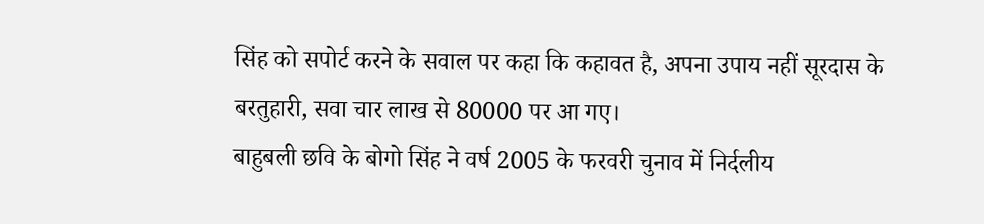सिंह को सपोर्ट करने के सवाल पर कहा कि कहावत है, अपना उपाय नहीं सूरदास के बरतुहारी, सवा चार लाख से 80000 पर आ गए।
बाहुबली छवि के बोगो सिंह ने वर्ष 2005 के फरवरी चुनाव में निर्दलीय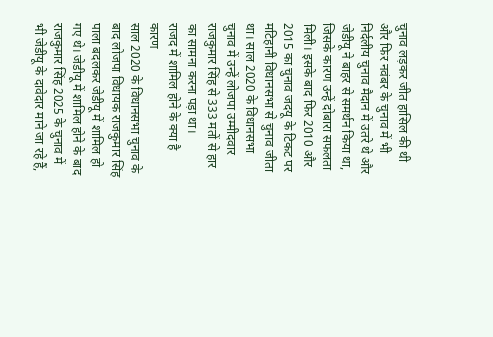चुनाव लड़कर जीत हासिल की थी और फिर नवंबर के चुनाव में भी निर्दलीय चुनाव मैदान में उतरे थे और जेडीयू ने बाहर से समर्थन किया था, जिसके कारण उन्हें दोबारा सफलता मिली। इसके बाद फिर 2010 और 2015 का चुनाव जदयू के टिकट पर मटिहानी विधानसभा से चुनाव जीता था। साल 2020 के विधानसभा चुनाव में उन्हें लोजपा उम्मीदवार राजकुमार सिंह से 333 मतों से हार का सामना करना पड़ा था।
राजद में शामिल होने के क्या है कारण
साल 2020 के विधानसभा चुनाव के बाद लोजपा विधायक राजकुमार सिंह पाला बदलकर जेडीयू में शामिल हो गए थे। जेडीयू में शामिल होने के बाद राजकुमार सिंह 2025 के चुनाव में भी जेडीयू के दावेदार माने जा रहे हैं,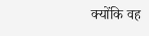क्योंकि वह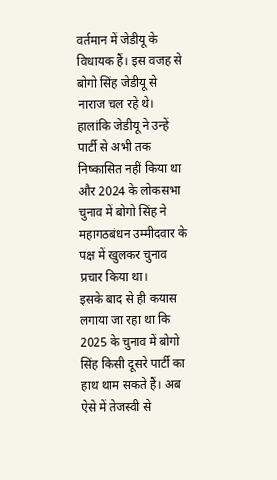वर्तमान में जेडीयू के विधायक हैं। इस वजह से बोगो सिंह जेडीयू से नाराज चल रहे थे। हालांकि जेडीयू ने उन्हें पार्टी से अभी तक निष्कासित नहीं किया था और 2024 के लोकसभा चुनाव में बोगो सिंह ने महागठबंधन उम्मीदवार के पक्ष में खुलकर चुनाव प्रचार किया था।
इसके बाद से ही कयास लगाया जा रहा था कि 2025 के चुनाव में बोगो सिंह किसी दूसरे पार्टी का हाथ थाम सकते हैं। अब ऐसे में तेजस्वी से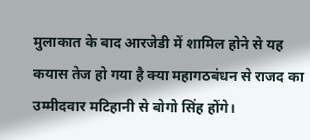मुलाकात के बाद आरजेडी में शामिल होने से यह कयास तेज हो गया है क्या महागठबंधन से राजद का उम्मीदवार मटिहानी से बोगो सिंह होंगे।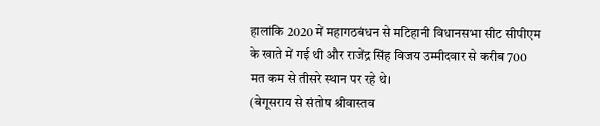हालांकि 2020 में महागठबंधन से मटिहानी विधानसभा सीट सीपीएम के खाते में गई थी और राजेंद्र सिंह विजय उम्मीदवार से करीब 700 मत कम से तीसरे स्थान पर रहे थे।
(बेगूसराय से संतोष श्रीवास्तव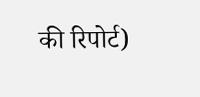की रिपोर्ट)